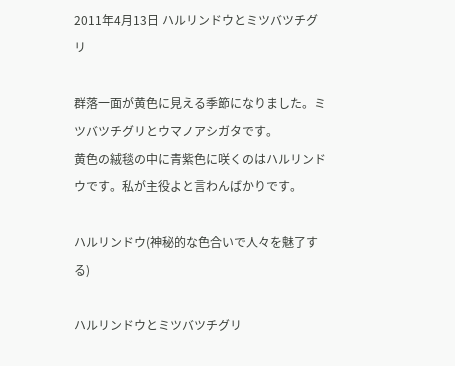2011年4月13日 ハルリンドウとミツバツチグリ

群落一面が黄色に見える季節になりました。ミツバツチグリとウマノアシガタです。
黄色の絨毯の中に青紫色に咲くのはハルリンドウです。私が主役よと言わんばかりです。

ハルリンドウ(神秘的な色合いで人々を魅了する)

ハルリンドウとミツバツチグリ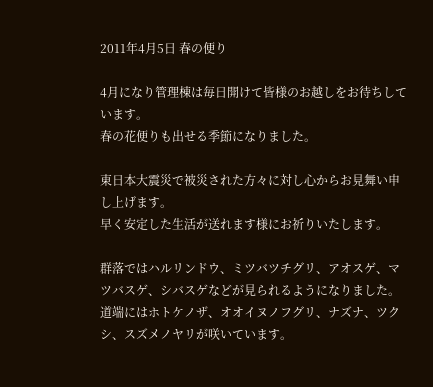2011年4月5日 春の便り

4月になり管理棟は毎日開けて皆様のお越しをお待ちしています。
春の花便りも出せる季節になりました。

東日本大震災で被災された方々に対し心からお見舞い申し上げます。
早く安定した生活が送れます様にお祈りいたします。

群落ではハルリンドウ、ミツバツチグリ、アオスゲ、マツバスゲ、シバスゲなどが見られるようになりました。
道端にはホトケノザ、オオイヌノフグリ、ナズナ、ツクシ、スズメノヤリが咲いています。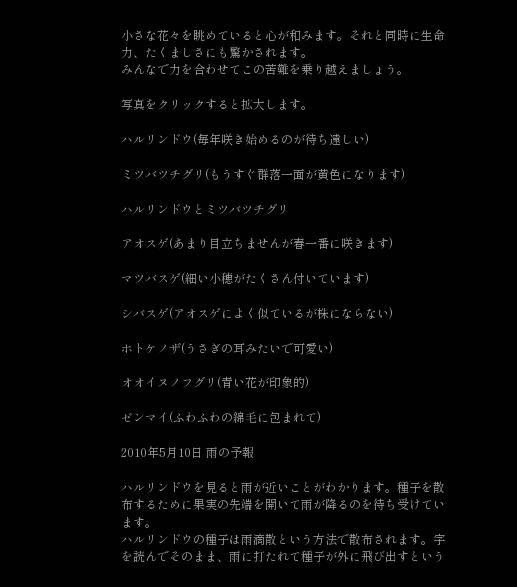小さな花々を眺めていると心が和みます。それと同時に生命力、たくましさにも驚かされます。
みんなで力を合わせてこの苦難を乗り越えましょう。

写真をクリックすると拡大します。

ハルリンドウ(毎年咲き始めるのが待ち遠しい)

ミツバツチグリ(もうすぐ群落一面が黄色になります)

ハルリンドウとミツバツチグリ

アオスゲ(あまり目立ちませんが春一番に咲きます)

マツバスゲ(細い小穂がたくさん付いています)

シバスゲ(アオスゲによく似ているが株にならない)

ホトケノザ(うさぎの耳みたいで可愛い)

オオイヌノフグリ(青い花が印象的)

ゼンマイ(ふわふわの綿毛に包まれて)

2010年5月10日 雨の予報

ハルリンドウを見ると雨が近いことがわかります。種子を散布するために果実の先端を開いて雨が降るのを待ち受けています。
ハルリンドウの種子は雨滴散という方法で散布されます。字を読んでそのまま、雨に打たれて種子が外に飛び出すという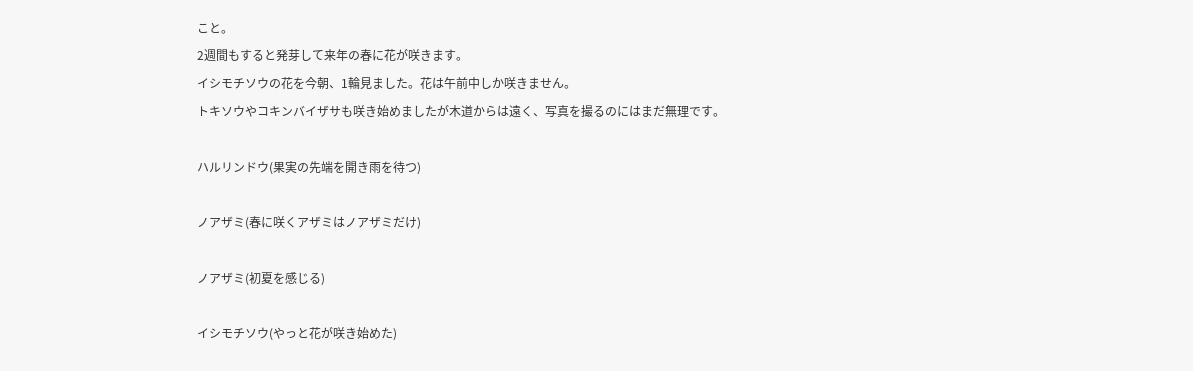こと。
2週間もすると発芽して来年の春に花が咲きます。
イシモチソウの花を今朝、1輪見ました。花は午前中しか咲きません。
トキソウやコキンバイザサも咲き始めましたが木道からは遠く、写真を撮るのにはまだ無理です。

ハルリンドウ(果実の先端を開き雨を待つ)

ノアザミ(春に咲くアザミはノアザミだけ)

ノアザミ(初夏を感じる)

イシモチソウ(やっと花が咲き始めた)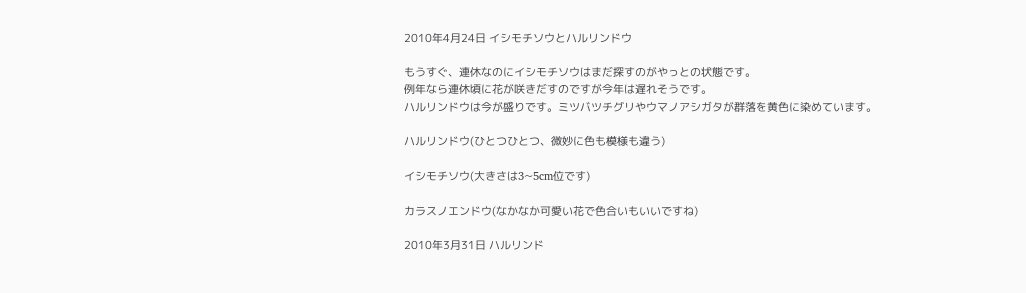2010年4月24日 イシモチソウとハルリンドウ

もうすぐ、連休なのにイシモチソウはまだ探すのがやっとの状態です。
例年なら連休頃に花が咲きだすのですが今年は遅れそうです。
ハルリンドウは今が盛りです。ミツバツチグリやウマノアシガタが群落を黄色に染めています。

ハルリンドウ(ひとつひとつ、微妙に色も模様も違う)

イシモチソウ(大きさは3~5cm位です)

カラスノエンドウ(なかなか可愛い花で色合いもいいですね)

2010年3月31日 ハルリンド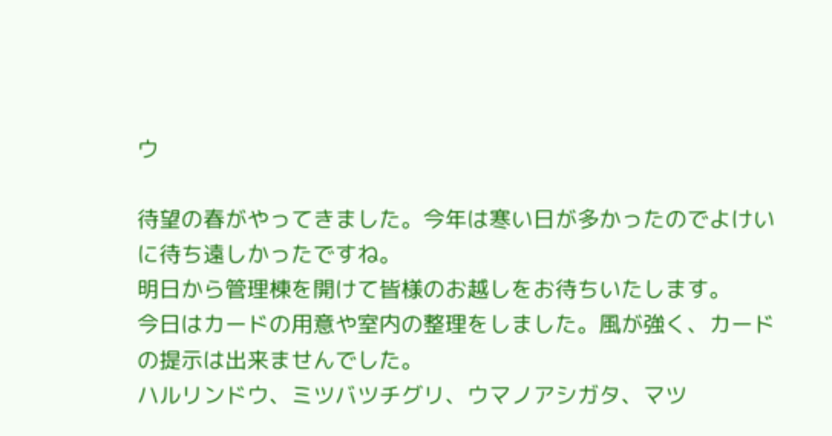ウ

待望の春がやってきました。今年は寒い日が多かったのでよけいに待ち遠しかったですね。
明日から管理棟を開けて皆様のお越しをお待ちいたします。
今日はカードの用意や室内の整理をしました。風が強く、カードの提示は出来ませんでした。
ハルリンドウ、ミツバツチグリ、ウマノアシガタ、マツ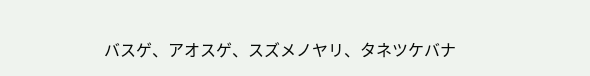バスゲ、アオスゲ、スズメノヤリ、タネツケバナ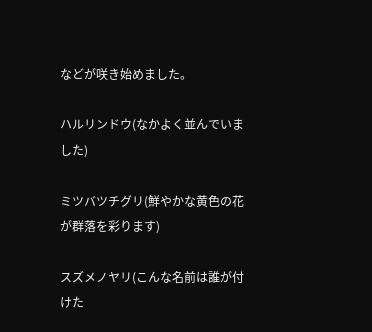などが咲き始めました。

ハルリンドウ(なかよく並んでいました)

ミツバツチグリ(鮮やかな黄色の花が群落を彩ります)

スズメノヤリ(こんな名前は誰が付けた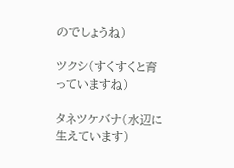のでしょうね)

ツクシ(すくすくと育っていますね)

タネツケバナ(水辺に生えています)